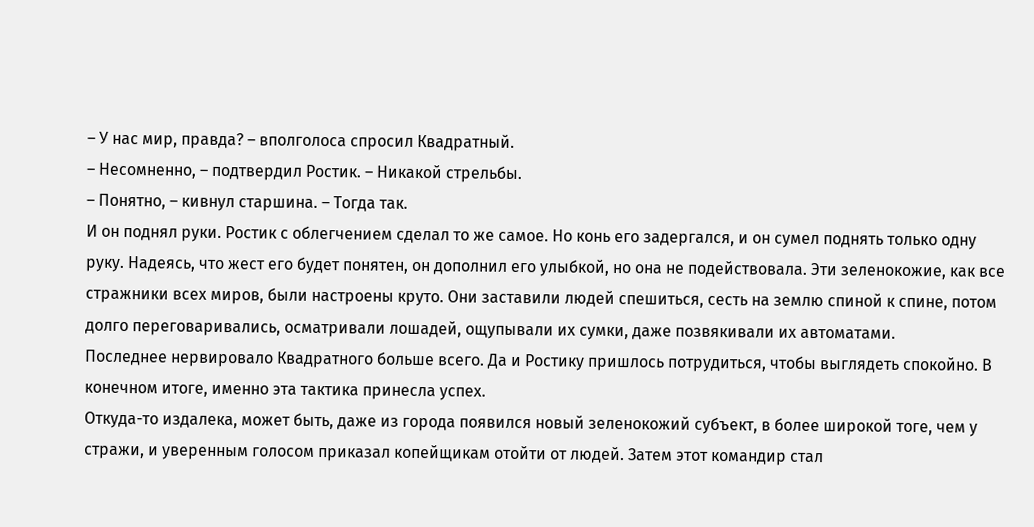– У нас мир, правда? – вполголоса спросил Квадратный.
– Несомненно, – подтвердил Ростик. – Никакой стрельбы.
– Понятно, – кивнул старшина. – Тогда так.
И он поднял руки. Ростик с облегчением сделал то же самое. Но конь его задергался, и он сумел поднять только одну руку. Надеясь, что жест его будет понятен, он дополнил его улыбкой, но она не подействовала. Эти зеленокожие, как все стражники всех миров, были настроены круто. Они заставили людей спешиться, сесть на землю спиной к спине, потом долго переговаривались, осматривали лошадей, ощупывали их сумки, даже позвякивали их автоматами.
Последнее нервировало Квадратного больше всего. Да и Ростику пришлось потрудиться, чтобы выглядеть спокойно. В конечном итоге, именно эта тактика принесла успех.
Откуда-то издалека, может быть, даже из города появился новый зеленокожий субъект, в более широкой тоге, чем у стражи, и уверенным голосом приказал копейщикам отойти от людей. Затем этот командир стал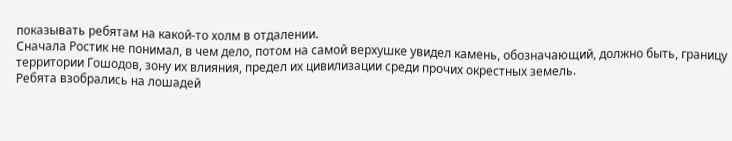показывать ребятам на какой-то холм в отдалении.
Сначала Ростик не понимал, в чем дело, потом на самой верхушке увидел камень, обозначающий, должно быть, границу территории Гошодов, зону их влияния, предел их цивилизации среди прочих окрестных земель.
Ребята взобрались на лошадей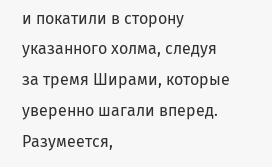и покатили в сторону указанного холма, следуя за тремя Ширами, которые уверенно шагали вперед. Разумеется,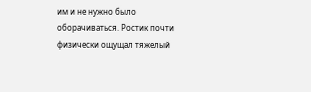им и не нужно было оборачиваться. Ростик почти физически ощущал тяжелый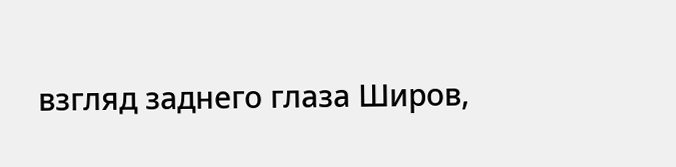взгляд заднего глаза Широв,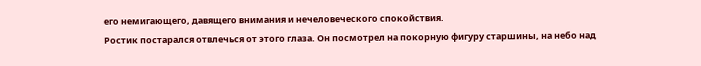его немигающего, давящего внимания и нечеловеческого спокойствия.
Ростик постарался отвлечься от этого глаза. Он посмотрел на покорную фигуру старшины, на небо над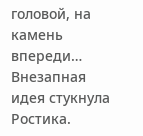головой, на камень впереди… Внезапная идея стукнула Ростика.